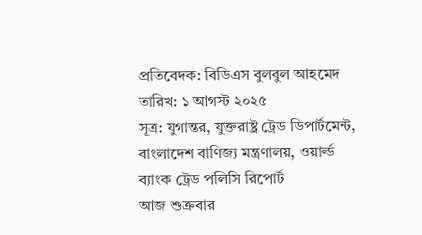প্রতিবেদক: বিডিএস বুলবুল আহমেদ
তারিখ: ১ আগস্ট ২০২৫
সূত্র: যুগান্তর, যুক্তরাষ্ট্র ট্রেড ডিপার্টমেন্ট, বাংলাদেশ বাণিজ্য মন্ত্রণালয়, ওয়ার্ল্ড ব্যাংক ট্রেড পলিসি রিপোর্ট
আজ শুক্রবার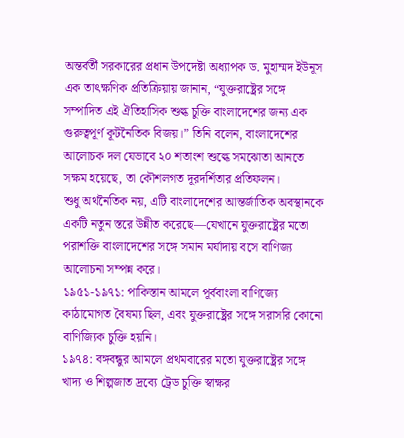অন্তর্বর্তী সরকারের প্রধান উপদেষ্টা অধ্যাপক ড. মুহাম্মদ ইউনূস এক তাৎক্ষণিক প্রতিক্রিয়ায় জানান, “যুক্তরাষ্ট্রের সঙ্গে সম্পাদিত এই ঐতিহাসিক শুল্ক চুক্তি বাংলাদেশের জন্য এক গুরুত্বপূর্ণ কূটনৈতিক বিজয়।” তিনি বলেন, বাংলাদেশের আলোচক দল যেভাবে ২০ শতাংশ শুল্কে সমঝোতা আনতে সক্ষম হয়েছে, তা কৌশলগত দূরদর্শিতার প্রতিফলন।
শুধু অর্থনৈতিক নয়, এটি বাংলাদেশের আন্তর্জাতিক অবস্থানকে একটি নতুন স্তরে উন্নীত করেছে—যেখানে যুক্তরাষ্ট্রের মতো পরাশক্তি বাংলাদেশের সঙ্গে সমান মর্যাদায় বসে বাণিজ্য আলোচনা সম্পন্ন করে।
১৯৫১-১৯৭১: পাকিস্তান আমলে পূর্ববাংলা বাণিজ্যে কাঠামোগত বৈষম্য ছিল, এবং যুক্তরাষ্ট্রের সঙ্গে সরাসরি কোনো বাণিজ্যিক চুক্তি হয়নি।
১৯৭৪: বঙ্গবন্ধুর আমলে প্রথমবারের মতো যুক্তরাষ্ট্রের সঙ্গে খাদ্য ও শিল্পজাত দ্রব্যে ট্রেড চুক্তি স্বাক্ষর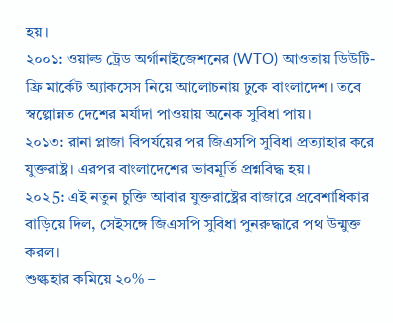হয়।
২০০১: ওয়াল্ড ট্রেড অর্গানাইজেশনের (WTO) আওতায় ডিউটি-ফ্রি মার্কেট অ্যাকসেস নিয়ে আলোচনায় ঢুকে বাংলাদেশ। তবে স্বল্পোন্নত দেশের মর্যাদা পাওয়ায় অনেক সুবিধা পায়।
২০১৩: রানা প্লাজা বিপর্যয়ের পর জিএসপি সুবিধা প্রত্যাহার করে যুক্তরাষ্ট্র। এরপর বাংলাদেশের ভাবমূর্তি প্রশ্নবিদ্ধ হয়।
২০২5: এই নতুন চুক্তি আবার যুক্তরাষ্ট্রের বাজারে প্রবেশাধিকার বাড়িয়ে দিল, সেইসঙ্গে জিএসপি সুবিধা পুনরুদ্ধারে পথ উন্মুক্ত করল।
শুল্কহার কমিয়ে ২০% –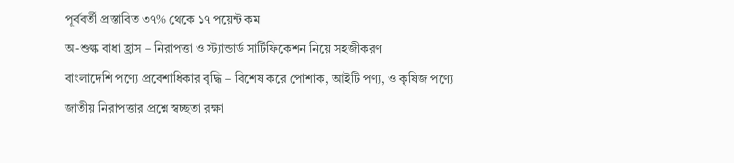পূর্ববর্তী প্রস্তাবিত ৩৭% থেকে ১৭ পয়েন্ট কম
অ-শুল্ক বাধা হ্রাস – নিরাপত্তা ও স্ট্যান্ডার্ড সার্টিফিকেশন নিয়ে সহজীকরণ
বাংলাদেশি পণ্যে প্রবেশাধিকার বৃদ্ধি – বিশেষ করে পোশাক, আইটি পণ্য, ও কৃষিজ পণ্যে
জাতীয় নিরাপত্তার প্রশ্নে স্বচ্ছতা রক্ষা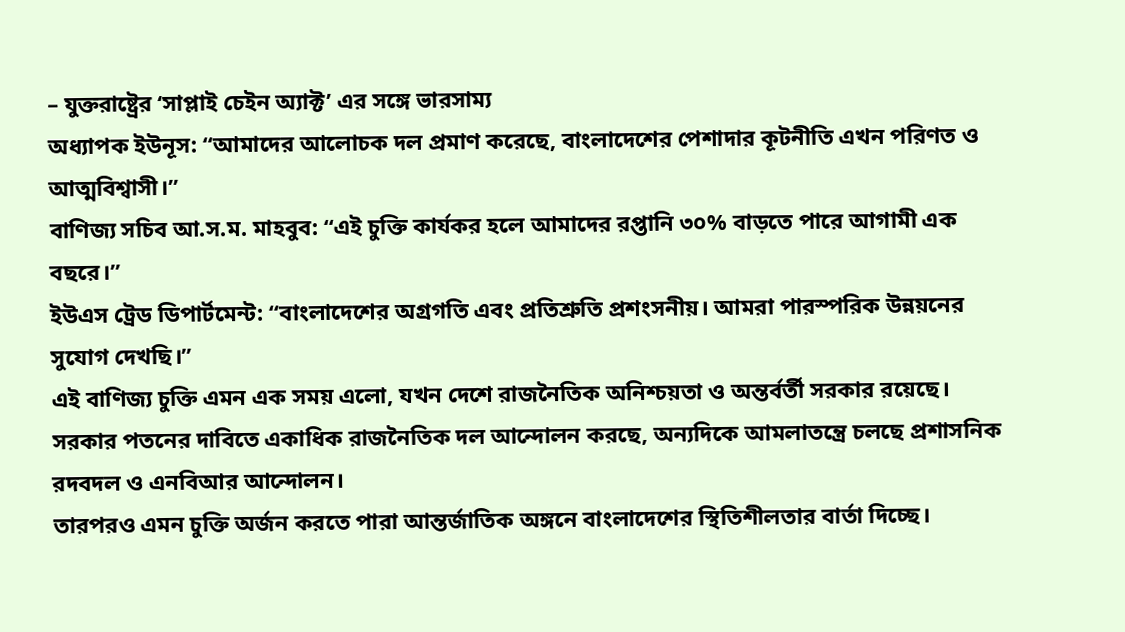– যুক্তরাষ্ট্রের ‘সাপ্লাই চেইন অ্যাক্ট’ এর সঙ্গে ভারসাম্য
অধ্যাপক ইউনূস: “আমাদের আলোচক দল প্রমাণ করেছে, বাংলাদেশের পেশাদার কূটনীতি এখন পরিণত ও আত্মবিশ্বাসী।”
বাণিজ্য সচিব আ.স.ম. মাহবুব: “এই চুক্তি কার্যকর হলে আমাদের রপ্তানি ৩০% বাড়তে পারে আগামী এক বছরে।”
ইউএস ট্রেড ডিপার্টমেন্ট: “বাংলাদেশের অগ্রগতি এবং প্রতিশ্রুতি প্রশংসনীয়। আমরা পারস্পরিক উন্নয়নের সুযোগ দেখছি।”
এই বাণিজ্য চুক্তি এমন এক সময় এলো, যখন দেশে রাজনৈতিক অনিশ্চয়তা ও অন্তর্বর্তী সরকার রয়েছে। সরকার পতনের দাবিতে একাধিক রাজনৈতিক দল আন্দোলন করছে, অন্যদিকে আমলাতন্ত্রে চলছে প্রশাসনিক রদবদল ও এনবিআর আন্দোলন।
তারপরও এমন চুক্তি অর্জন করতে পারা আন্তর্জাতিক অঙ্গনে বাংলাদেশের স্থিতিশীলতার বার্তা দিচ্ছে।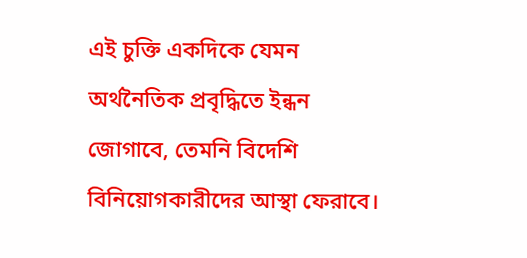এই চুক্তি একদিকে যেমন অর্থনৈতিক প্রবৃদ্ধিতে ইন্ধন জোগাবে, তেমনি বিদেশি বিনিয়োগকারীদের আস্থা ফেরাবে।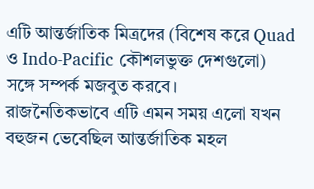এটি আন্তর্জাতিক মিত্রদের (বিশেষ করে Quad ও Indo-Pacific কৌশলভুক্ত দেশগুলো) সঙ্গে সম্পর্ক মজবুত করবে।
রাজনৈতিকভাবে এটি এমন সময় এলো যখন বহুজন ভেবেছিল আন্তর্জাতিক মহল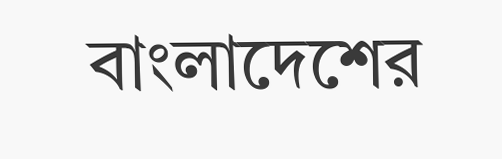বাংলাদেশের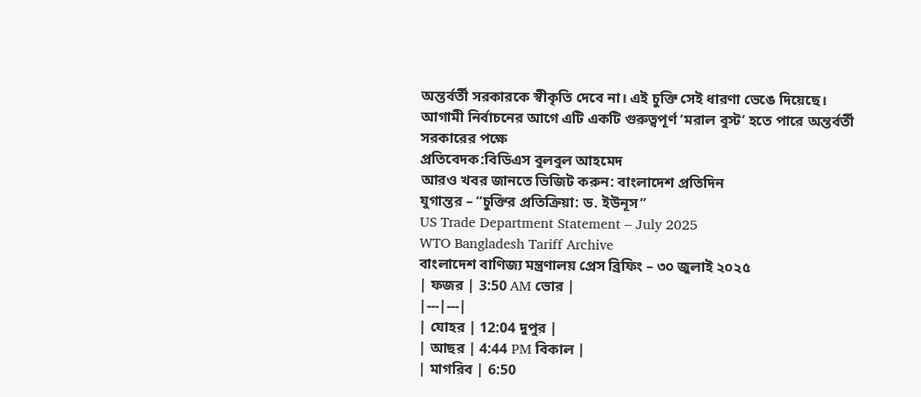অন্তর্বর্তী সরকারকে স্বীকৃতি দেবে না। এই চুক্তি সেই ধারণা ভেঙে দিয়েছে।
আগামী নির্বাচনের আগে এটি একটি গুরুত্বপূর্ণ ‘মরাল বুস্ট’ হতে পারে অন্তর্বর্তী সরকারের পক্ষে
প্রতিবেদক:বিডিএস বুলবুল আহমেদ
আরও খবর জানতে ভিজিট করুন: বাংলাদেশ প্রতিদিন
যুগান্তর – “চুক্তির প্রতিক্রিয়া: ড. ইউনূস”
US Trade Department Statement – July 2025
WTO Bangladesh Tariff Archive
বাংলাদেশ বাণিজ্য মন্ত্রণালয় প্রেস ব্রিফিং – ৩০ জুলাই ২০২৫
| ফজর | 3:50 AM ভোর |
|---|---|
| যোহর | 12:04 দুপুর |
| আছর | 4:44 PM বিকাল |
| মাগরিব | 6:50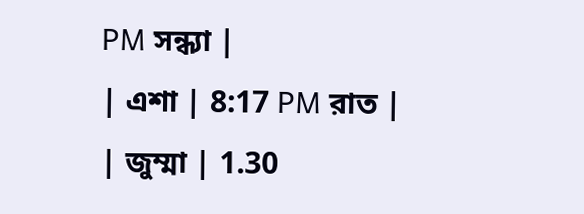PM সন্ধ্যা |
| এশা | 8:17 PM রাত |
| জুম্মা | 1.30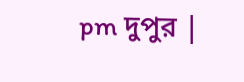pm দুপুর |